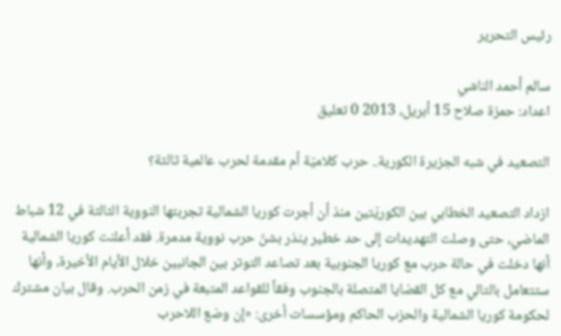رئيس التحرير

سالم أحمد الناشي
اعداد: حمزة صلاح 15 أبريل، 2013 0 تعليق

التصعيد في شبه الجزيرة الكورية.. حرب كلاميّة أم مقدمة لحرب عالمية ثالثة؟

ازداد التصعيد الخطابي بين الكوريّتين منذ أن أجرت كوريا الشمالية تجربتها النووية الثالثة في 12 شباط الماضي، حتى وصلت التهديدات إلى حد خطير ينذر بشنّ حرب نووية مدمرة. فقد أعلنت كوريا الشمالية أنها دخلت في حالة حرب مع كوريا الجنوبية بعد تصاعد التوتر بين الجانبين خلال الأيام الأخيرة، وأنها ستتعامل بالتالي مع كل القضايا المتصلة بالجنوب وفقاً للقواعد المتبعة في زمن الحرب. وقال بيان مشترك لحكومة كوريا الشمالية والحزب الحاكم ومؤسسات أخرى: «إن وضع اللاحرب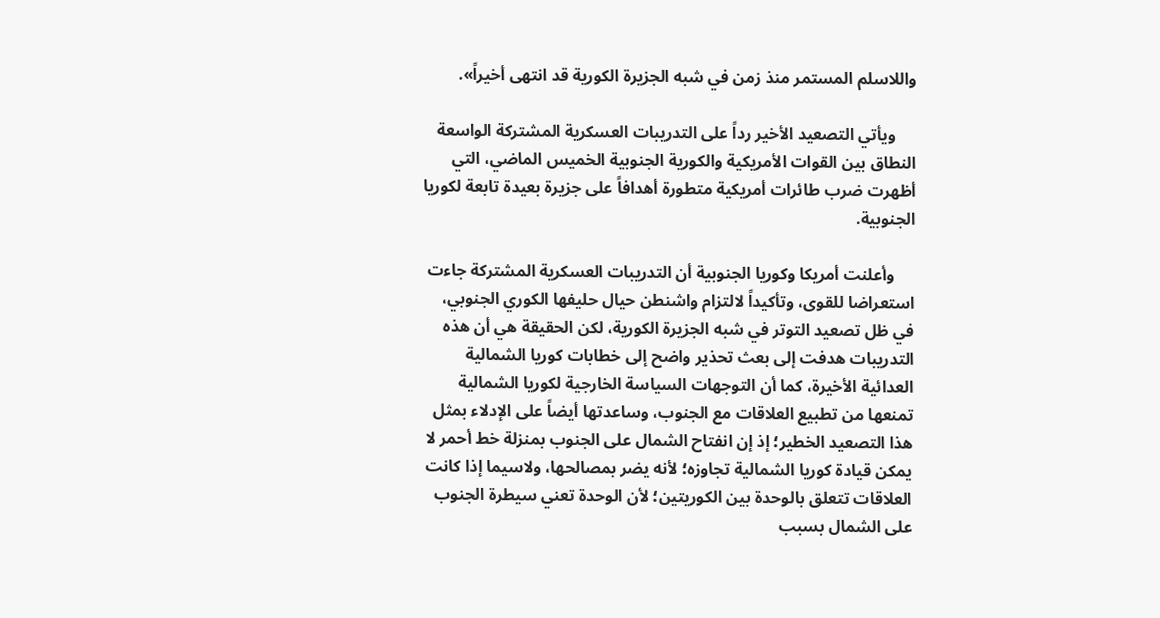واللاسلم المستمر منذ زمن في شبه الجزيرة الكورية قد انتهى أخيراً».

     ويأتي التصعيد الأخير رداً على التدريبات العسكرية المشتركة الواسعة النطاق بين القوات الأمريكية والكورية الجنوبية الخميس الماضي، التي أظهرت ضرب طائرات أمريكية متطورة أهدافاً على جزيرة بعيدة تابعة لكوريا الجنوبية.

     وأعلنت أمريكا وكوريا الجنوبية أن التدريبات العسكرية المشتركة جاءت استعراضا للقوى، وتأكيداً لالتزام واشنطن حيال حليفها الكوري الجنوبي، في ظل تصعيد التوتر في شبه الجزيرة الكورية، لكن الحقيقة هي أن هذه التدريبات هدفت إلى بعث تحذير واضح إلى خطابات كوريا الشمالية العدائية الأخيرة، كما أن التوجهات السياسة الخارجية لكوريا الشمالية تمنعها من تطبيع العلاقات مع الجنوب، وساعدتها أيضاً على الإدلاء بمثل هذا التصعيد الخطير؛ إذ إن انفتاح الشمال على الجنوب بمنزلة خط أحمر لا يمكن قيادة كوريا الشمالية تجاوزه؛ لأنه يضر بمصالحها، ولاسيما إذا كانت العلاقات تتعلق بالوحدة بين الكوريتين؛ لأن الوحدة تعني سيطرة الجنوب على الشمال بسبب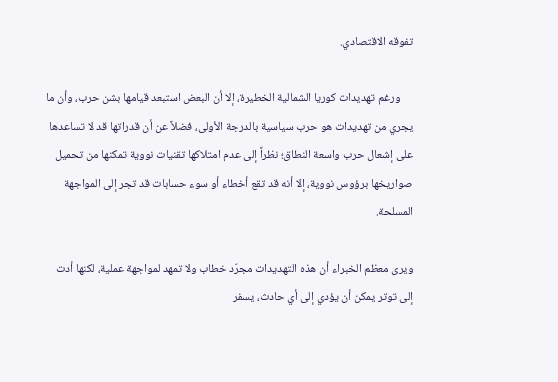تفوقه الاقتصادي.

     ورغم تهديدات كوريا الشمالية الخطيرة، إلا أن البعض استبعد قيامها بشن حرب، وأن ما يجري من تهديدات هو حرب سياسية بالدرجة الأولى، فضلاً عن أن قدراتها قد لا تساعدها على إشعال حرب واسعة النطاق؛ نظراً إلى عدم امتلاكها تقنيات نووية تمكنها من تحميل صواريخها برؤوس نووية، إلا أنه قد تقع أخطاء أو سوء حسابات قد تجر إلى المواجهة المسلحة.

ويرى معظم الخبراء أن هذه التهديدات مجرّد خطاب ولا تمهد لمواجهة عملية، لكنها أدت إلى توتر يمكن أن يؤدي إلى أي حادث، يسفر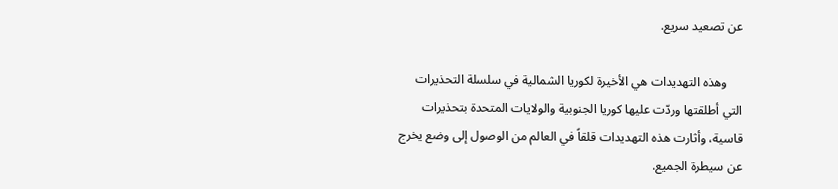عن تصعيد سريع.

     وهذه التهديدات هي الأخيرة لكوريا الشمالية في سلسلة التحذيرات التي أطلقتها وردّت عليها كوريا الجنوبية والولايات المتحدة بتحذيرات قاسية، وأثارت هذه التهديدات قلقاً في العالم من الوصول إلى وضع يخرج عن سيطرة الجميع.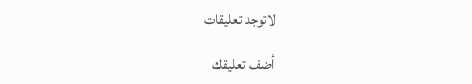لاتوجد تعليقات

أضف تعليقك